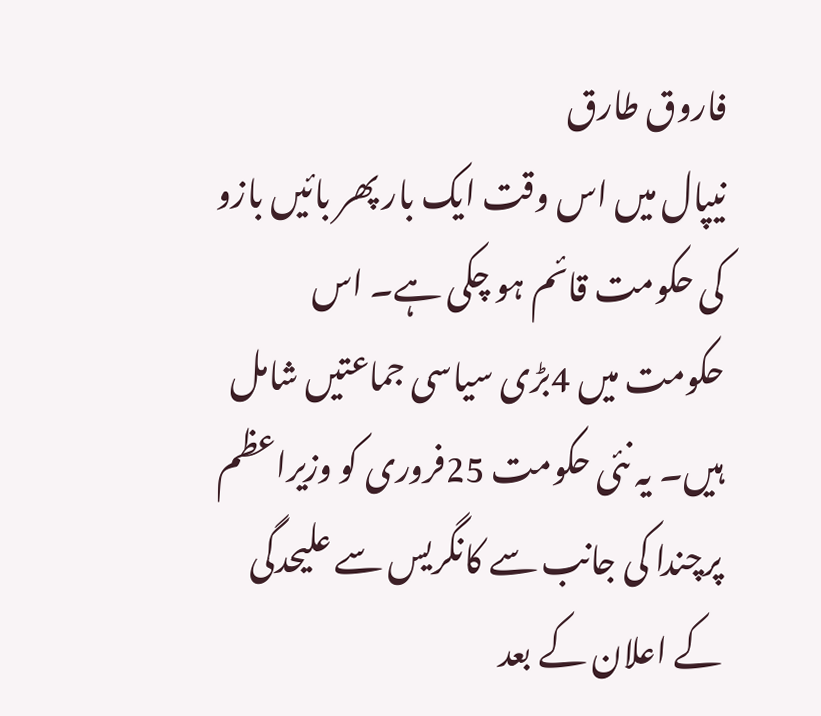فاروق طارق
نیپال میں اس وقت ایک بار پھر بائیں بازو کی حکومت قائم ہو چکی ہے۔ اس حکومت میں 4بڑی سیاسی جماعتیں شامل ہیں۔ یہ نئی حکومت 25فروری کو وزیراعظم پرچندا کی جانب سے کانگریس سے علیحدگی کے اعلان کے بعد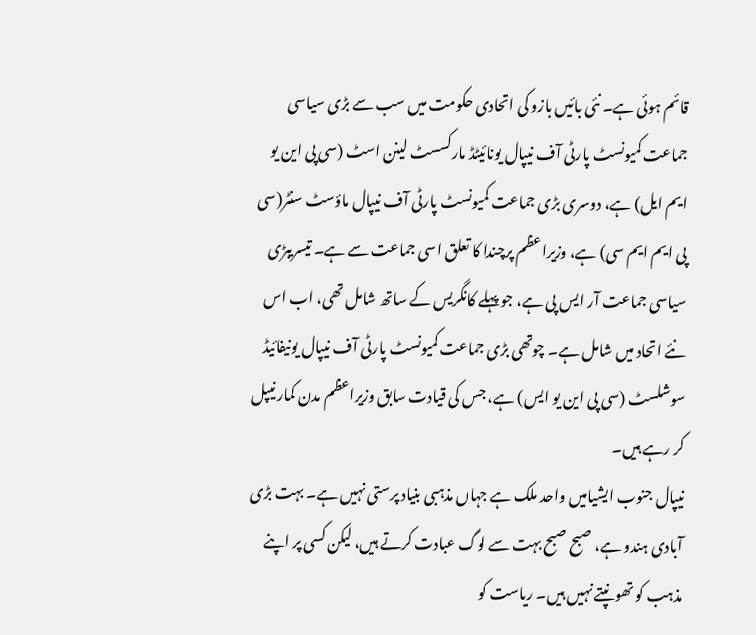قائم ہوئی ہے۔ نئی بائیں بازو کی اتحادی حکومت میں سب سے بڑی سیاسی جماعت کمیونسٹ پارٹی آف نیپال یونائیٹڈ مارکسسٹ لینن اسٹ (سی پی این یو ایم ایل) ہے، دوسری بڑی جماعت کمیونسٹ پارٹی آف نیپال ماؤسٹ سنٹر(سی پی ایم ایم سی) ہے، وزیراعظم پرچندا کا تعلق اسی جماعت سے ہے۔ تیسریبڑی سیاسی جماعت آر ایس پی ہے، جو پہلے کانگریس کے ساتھ شامل تھی، اب اس نئے اتحاد میں شامل ہے۔ چوتھی بڑی جماعت کمیونسٹ پارٹی آف نیپال یونیفائیڈ سوشلسٹ (سی پی این یو ایس) ہے، جس کی قیادت سابق وزیراعظم مدن کمار نیپل کر رہے ہیں۔
نیپال جنوب ایشیامیں واحد ملک ہے جہاں مذہبی بنیاد پرستی نہیں ہے۔ بہت بڑی آبادی ہندو ہے، صبح صبح بہت سے لوگ عبادت کرتے ہیں، لیکن کسی پر اپنے مذہب کو تھونپتے نہیں ہیں۔ ریاست کو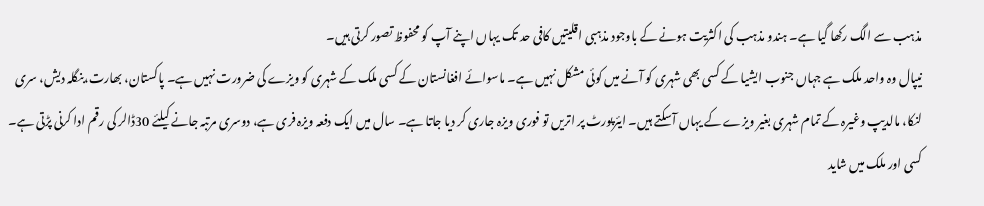مذہب سے الگ رکھا گیا ہے۔ ہندو مذہب کی اکثریت ہونے کے باوجود مذہبی اقلیتیں کافی حد تک یہاں اپنے آپ کو محفوظ تصور کرتی ہیں۔
نیپال وہ واحد ملک ہے جہاں جنوب ایشیا کے کسی بھی شہری کو آنے میں کوئی مشکل نہیں ہے۔ ماسوائے افغانستان کے کسی ملک کے شہری کو ویزے کی ضرورت نہیں ہے۔ پاکستان، بھارت،بنگلہ دیش، سری لنکا، مالدیپ وغیرہ کے تمام شہری بغیر ویزے کے یہاں آسکتے ہیں۔ ایئرپورٹ پر اتریں تو فوری ویزہ جاری کر دیا جاتا ہے۔ سال میں ایک دفعہ ویزہ فری ہے، دوسری مرتبہ جانے کیلئے 30ڈالر کی رقم ادا کرنی پڑتی ہے۔ کسی اور ملک میں شاید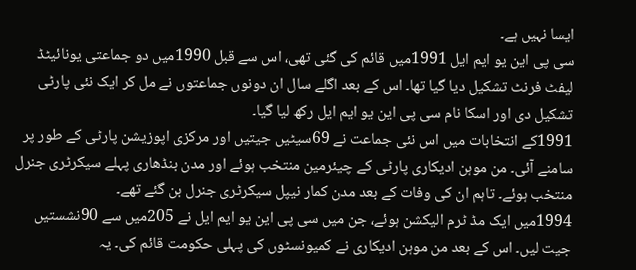ایسا نہیں ہے۔
سی پی این یو ایم ایل 1991میں قائم کی گئی تھی، اس سے قبل 1990میں دو جماعتی یونائیٹڈ لیفٹ فرنٹ تشکیل دیا گیا تھا۔ اس کے بعد اگلے سال ان دونوں جماعتوں نے مل کر ایک نئی پارٹی تشکیل دی اور اسکا نام سی پی این یو ایم ایل رکھ لیا گیا۔
1991کے انتخابات میں اس نئی جماعت نے 69سیٹیں جیتیں اور مرکزی اپوزیشن پارٹی کے طور پر سامنے آئی۔ من موہن ادیکاری پارٹی کے چیئرمین منتخب ہوئے اور مدن بنڈھاری پہلے سیکرٹری جنرل منتخب ہوئے۔ تاہم ان کی وفات کے بعد مدن کمار نیپل سیکرٹری جنرل بن گئے تھے۔
1994میں ایک مڈ ٹرم الیکشن ہوئے، جن میں سی پی این یو ایم ایل نے 205میں سے 90نشستیں جیت لیں۔ اس کے بعد من موہن ادیکاری نے کمیونسٹوں کی پہلی حکومت قائم کی۔ یہ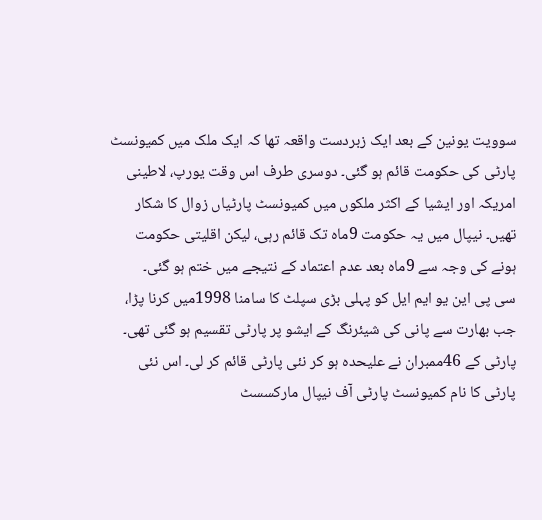سوویت یونین کے بعد ایک زبردست واقعہ تھا کہ ایک ملک میں کمیونسٹ پارٹی کی حکومت قائم ہو گئی۔ دوسری طرف اس وقت یورپ، لاطینی امریکہ اور ایشیا کے اکثر ملکوں میں کمیونسٹ پارٹیاں زوال کا شکار تھیں۔ نیپال میں یہ حکومت 9ماہ تک قائم رہی، لیکن اقلیتی حکومت ہونے کی وجہ سے 9ماہ بعد عدم اعتماد کے نتیجے میں ختم ہو گئی۔
سی پی این یو ایم ایل کو پہلی بڑی سپلٹ کا سامنا 1998میں کرنا پڑا، جب بھارت سے پانی کی شیئرنگ کے ایشو پر پارٹی تقسیم ہو گئی تھی۔ پارٹی کے 46ممبران نے علیحدہ ہو کر نئی پارٹی قائم کر لی۔ اس نئی پارٹی کا نام کمیونسٹ پارٹی آف نیپال مارکسسٹ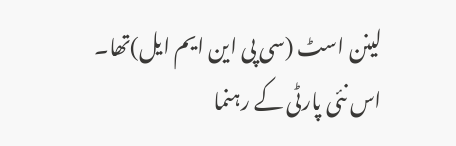لینن اسٹ (سی پی این ایم ایل)تھا۔ اس نئی پارٹی کے رہنما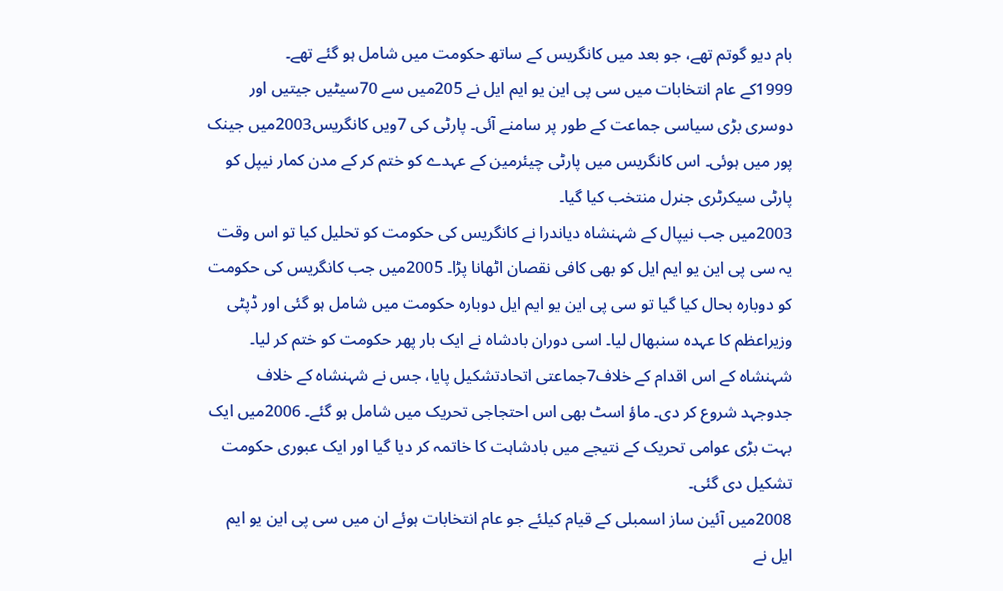بام دیو گوتم تھے، جو بعد میں کانگریس کے ساتھ حکومت میں شامل ہو گئے تھے۔
1999کے عام انتخابات میں سی پی این یو ایم ایل نے 205میں سے 70سیٹیں جیتیں اور دوسری بڑی سیاسی جماعت کے طور پر سامنے آئی۔ پارٹی کی 7ویں کانگریس2003میں جینک پور میں ہوئی۔ اس کانگریس میں پارٹی چیئرمین کے عہدے کو ختم کر کے مدن کمار نیپل کو پارٹی سیکرٹری جنرل منتخب کیا گیا۔
2003میں جب نیپال کے شہنشاہ دیاندرا نے کانگریس کی حکومت کو تحلیل کیا تو اس وقت یہ سی پی این یو ایم ایل کو بھی کافی نقصان اٹھانا پڑا۔ 2005میں جب کانگریس کی حکومت کو دوبارہ بحال کیا گیا تو سی پی این یو ایم ایل دوبارہ حکومت میں شامل ہو گئی اور ڈپٹی وزیراعظم کا عہدہ سنبھال لیا۔ اسی دوران بادشاہ نے ایک بار پھر حکومت کو ختم کر لیا۔
شہنشاہ کے اس اقدام کے خلاف7جماعتی اتحادتشکیل پایا، جس نے شہنشاہ کے خلاف جدوجہد شروع کر دی۔ ماؤ اسٹ بھی اس احتجاجی تحریک میں شامل ہو گئے۔ 2006میں ایک بہت بڑی عوامی تحریک کے نتیجے میں بادشاہت کا خاتمہ کر دیا گیا اور ایک عبوری حکومت تشکیل دی گئی۔
2008میں آئین ساز اسمبلی کے قیام کیلئے جو عام انتخابات ہوئے ان میں سی پی این یو ایم ایل نے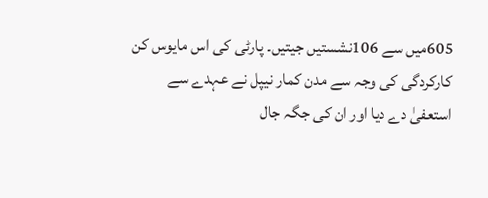605میں سے 106نشستیں جیتیں۔ پارٹی کی اس مایوس کن کارکردگی کی وجہ سے مدن کمار نیپل نے عہدے سے استعفیٰ دے دیا اور ان کی جگہ جال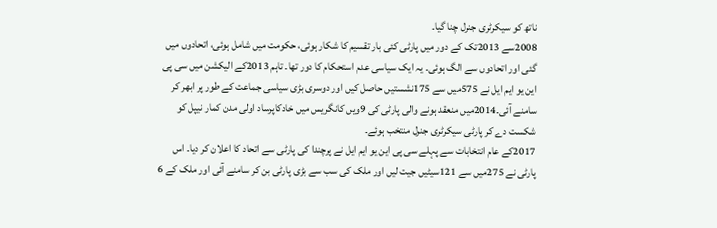ناتھ کو سیکرٹری جنرل چنا گیا۔
2008سے 2013تک کے دور میں پارٹی کئی بار تقسیم کا شکار ہوئی، حکومت میں شامل ہوئی، اتحادوں میں گئی اور اتحادوں سے الگ ہوئی۔ یہ ایک سیاسی عدم استحکام کا دور تھا۔ تاہم 2013کے الیکشن میں سی پی این یو ایم ایل نے 575میں سے 175نشستیں حاصل کیں اور دوسری بڑی سیاسی جماعت کے طور پر ابھر کر سامنے آئی۔2014میں منعقد ہونے والی پارٹی کی 9ویں کانگریس میں خادکاپرساد اولی مدن کمار نیپل کو شکست دے کر پارٹی سیکرٹری جنرل منتخب ہوئے۔
2017کے عام انتخابات سے پہلے سی پی این یو ایم ایل نے پرچندا کی پارٹی سے اتحاد کا اعلان کر دیا۔ اس پارٹی نے 275میں سے 121سیٹیں جیت لیں اور ملک کی سب سے بڑی پارٹی بن کر سامنے آئی اور ملک کے 6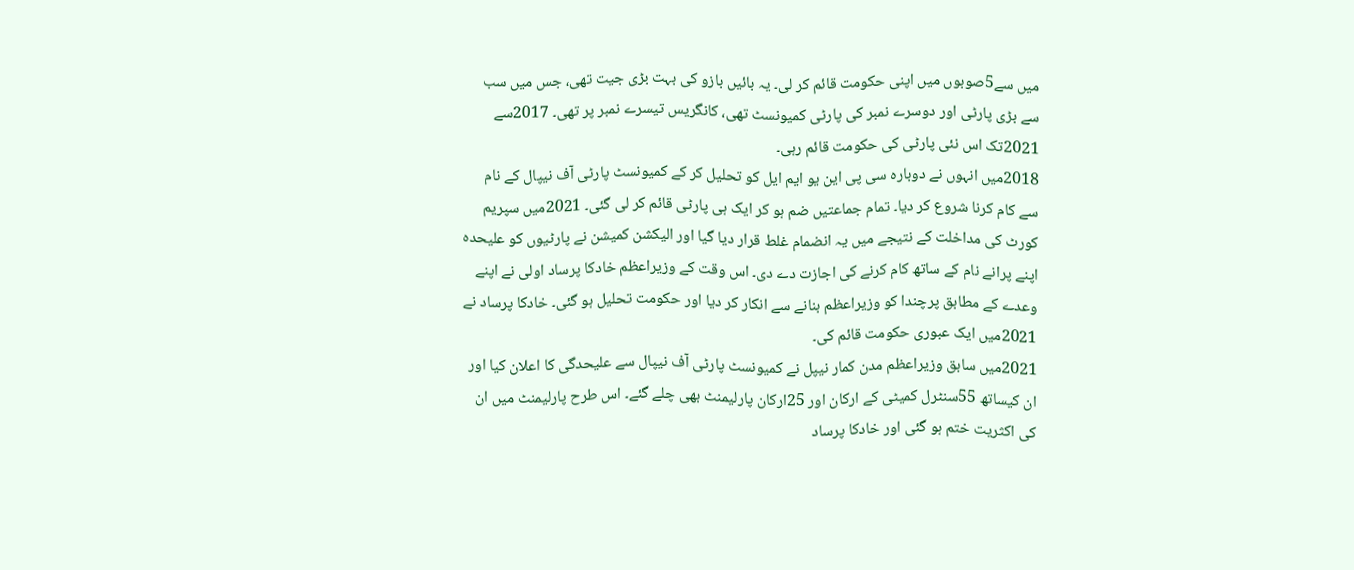میں سے5صوبوں میں اپنی حکومت قائم کر لی۔ یہ بائیں بازو کی بہت بڑی جیت تھی، جس میں سب سے بڑی پارٹی اور دوسرے نمبر کی پارٹی کمیونسٹ تھی، کانگریس تیسرے نمبر پر تھی۔ 2017سے 2021تک اس نئی پارٹی کی حکومت قائم رہی۔
2018میں انہوں نے دوبارہ سی پی این یو ایم ایل کو تحلیل کر کے کمیونسٹ پارٹی آف نیپال کے نام سے کام کرنا شروع کر دیا۔ تمام جماعتیں ضم ہو کر ایک ہی پارٹی قائم کر لی گئی۔ 2021میں سپریم کورٹ کی مداخلت کے نتیجے میں یہ انضمام غلط قرار دیا گیا اور الیکشن کمیشن نے پارٹیوں کو علیحدہ اپنے پرانے نام کے ساتھ کام کرنے کی اجازت دے دی۔ اس وقت کے وزیراعظم خادکا پرساد اولی نے اپنے وعدے کے مطابق پرچندا کو وزیراعظم بنانے سے انکار کر دیا اور حکومت تحلیل ہو گئی۔ خادکا پرساد نے 2021میں ایک عبوری حکومت قائم کی۔
2021میں سابق وزیراعظم مدن کمار نیپل نے کمیونسٹ پارٹی آف نیپال سے علیحدگی کا اعلان کیا اور ان کیساتھ 55سنٹرل کمیٹی کے ارکان اور 25ارکان پارلیمنٹ بھی چلے گئے۔ اس طرح پارلیمنٹ میں ان کی اکثریت ختم ہو گئی اور خادکا پرساد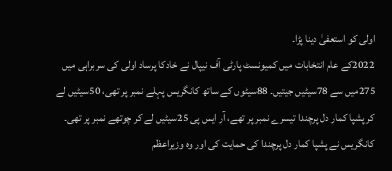اولی کو استعفیٰ دینا پڑا۔
2022کے عام انتخابات میں کمیونسٹ پارٹی آف نیپال نے خادکا پرساد اولی کی سربراہی میں 275میں سے 78سیٹیں جیتیں۔ 88سیٹوں کے ساتھ کانگریس پہلے نمبر پر تھی، 50سیٹیں لے کر پشپا کمار دل پرچندا تیسرے نمبر پر تھے، آر ایس پی 25سیٹیں لے کر چوتھے نمبر پر تھی۔ کانگریس نے پشپا کمار دل پرچندا کی حمایت کی اور وہ وزیراعظم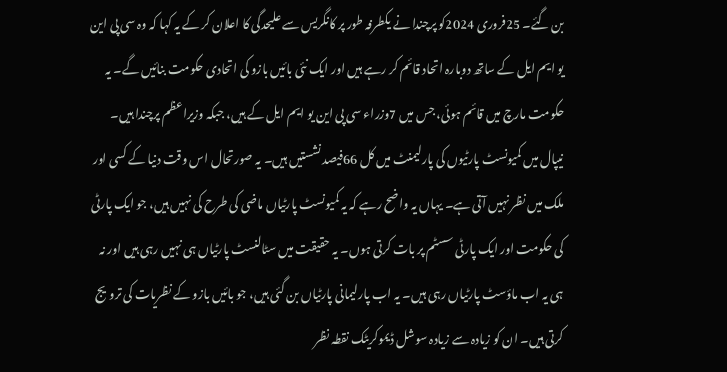بن گئے۔ 25فروری 2024کو پرچندا نے یکطرفہ طور پر کانگریس سے علیحدگی کا اعلان کر کے یہ کہا کہ وہ سی پی این یو ایم ایل کے ساتھ دوبارہ اتحاد قائم کر رہے ہیں اور ایک نئی بائیں بازو کی اتحادی حکومت بنائیں گے۔ یہ حکومت مارچ میں قائم ہوئی، جس میں 7وزراء سی پی این یو ایم ایل کے ہیں، جبکہ وزیراعظم پرچندا ہیں۔
نیپال میں کمیونسٹ پارٹیوں کی پارلیمنٹ میں کل 66فیصد نشستیں ہیں۔ یہ صورتحال اس وقت دنیا کے کسی اور ملک میں نظر نہیں آتی ہے۔ یہاں یہ واضح رہے کہ یہ کمیونسٹ پارٹیاں ماضی کی طرح کی نہیں ہیں، جو ایک پارٹی کی حکومت اور ایک پارٹی سسٹم پر بات کرتی ہوں۔ یہ حقیقت میں سٹالنسٹ پارٹیاں ہی نہیں رہی ہیں اور نہ ہی یہ اب ماؤسٹ پارٹیاں رہی ہیں۔ یہ اب پارلیمانی پارٹیاں بن گئی ہیں، جو بائیں بازو کے نظریات کی ترویج کرتی ہیں۔ ان کو زیادہ سے زیادہ سوشل ڈیموکریٹک نقطہ نظر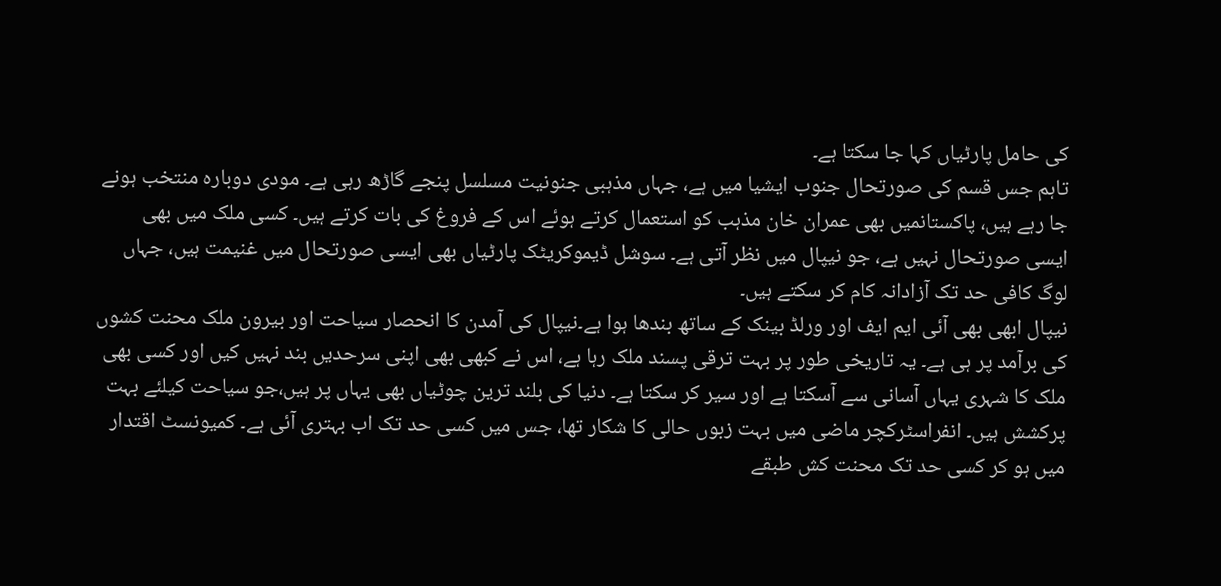کی حامل پارٹیاں کہا جا سکتا ہے۔
تاہم جس قسم کی صورتحال جنوب ایشیا میں ہے، جہاں مذہبی جنونیت مسلسل پنجے گاڑھ رہی ہے۔ مودی دوبارہ منتخب ہونے جا رہے ہیں، پاکستانمیں بھی عمران خان مذہب کو استعمال کرتے ہوئے اس کے فروغ کی بات کرتے ہیں۔ کسی ملک میں بھی ایسی صورتحال نہیں ہے، جو نیپال میں نظر آتی ہے۔ سوشل ڈیموکریٹک پارٹیاں بھی ایسی صورتحال میں غنیمت ہیں، جہاں لوگ کافی حد تک آزادانہ کام کر سکتے ہیں۔
نیپال ابھی بھی آئی ایم ایف اور ورلڈ بینک کے ساتھ بندھا ہوا ہے۔نیپال کی آمدن کا انحصار سیاحت اور بیرون ملک محنت کشوں کی برآمد پر ہی ہے۔ یہ تاریخی طور پر بہت ترقی پسند ملک رہا ہے، اس نے کبھی بھی اپنی سرحدیں بند نہیں کیں اور کسی بھی ملک کا شہری یہاں آسانی سے آسکتا ہے اور سیر کر سکتا ہے۔ دنیا کی بلند ترین چوٹیاں بھی یہاں پر ہیں،جو سیاحت کیلئے بہت پرکشش ہیں۔ انفراسٹرکچر ماضی میں بہت زبوں حالی کا شکار تھا، جس میں کسی حد تک اب بہتری آئی ہے۔ کمیونسٹ اقتدار میں ہو کر کسی حد تک محنت کش طبقے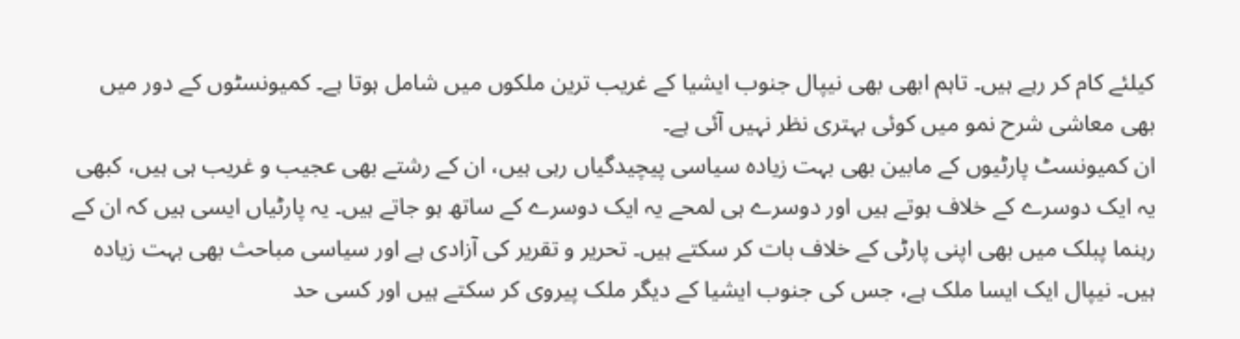کیلئے کام کر رہے ہیں۔ تاہم ابھی بھی نیپال جنوب ایشیا کے غریب ترین ملکوں میں شامل ہوتا ہے۔ کمیونسٹوں کے دور میں بھی معاشی شرح نمو میں کوئی بہتری نظر نہیں آئی ہے۔
ان کمیونسٹ پارٹیوں کے مابین بھی بہت زیادہ سیاسی پیچیدگیاں رہی ہیں، ان کے رشتے بھی عجیب و غریب ہی ہیں، کبھی یہ ایک دوسرے کے خلاف ہوتے ہیں اور دوسرے ہی لمحے یہ ایک دوسرے کے ساتھ ہو جاتے ہیں۔ یہ پارٹیاں ایسی ہیں کہ ان کے رہنما پبلک میں بھی اپنی پارٹی کے خلاف بات کر سکتے ہیں۔ تحریر و تقریر کی آزادی ہے اور سیاسی مباحث بھی بہت زیادہ ہیں۔ نیپال ایک ایسا ملک ہے، جس کی جنوب ایشیا کے دیگر ملک پیروی کر سکتے ہیں اور کسی حد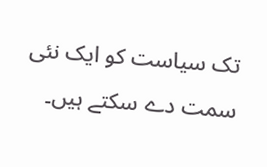تک سیاست کو ایک نئی سمت دے سکتے ہیں۔